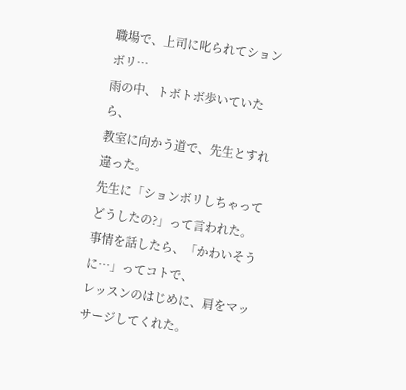職場で、上司に叱られてションボリ…
雨の中、トボトボ歩いていたら、
教室に向かう道で、先生とすれ違った。
先生に「ションボリしちゃってどうしたの?」って言われた。
事情を話したら、「かわいそうに…」ってコトで、
レッスンのはじめに、肩をマッサージしてくれた。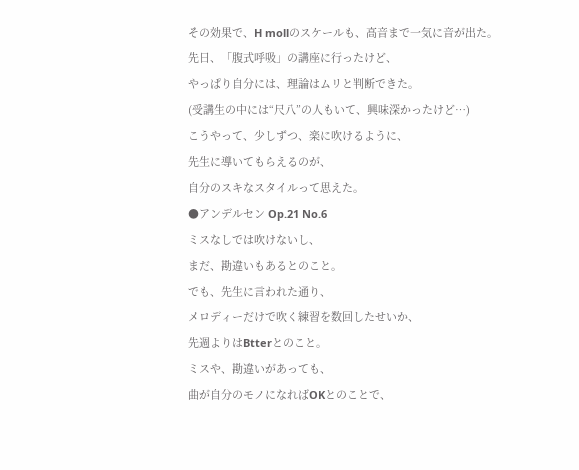その効果で、H mollのスケールも、高音まで一気に音が出た。
先日、「腹式呼吸」の講座に行ったけど、
やっぱり自分には、理論はムリと判断できた。
(受講生の中には“尺八”の人もいて、興味深かったけど…)
こうやって、少しずつ、楽に吹けるように、
先生に導いてもらえるのが、
自分のスキなスタイルって思えた。
●アンデルセン Op.21 No.6
ミスなしでは吹けないし、
まだ、勘違いもあるとのこと。
でも、先生に言われた通り、
メロディーだけで吹く練習を数回したせいか、
先週よりはBtterとのこと。
ミスや、勘違いがあっても、
曲が自分のモノになればOKとのことで、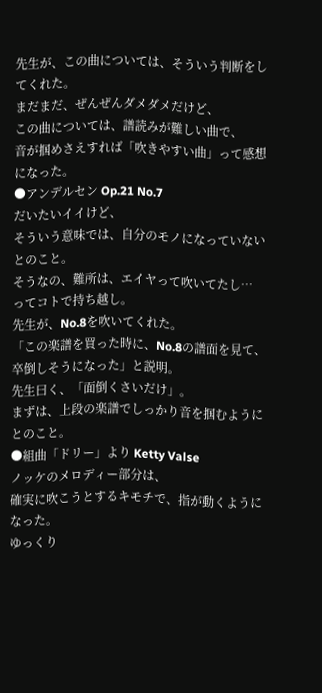先生が、この曲については、そういう判断をしてくれた。
まだまだ、ぜんぜんダメダメだけど、
この曲については、譜読みが難しい曲で、
音が掴めさえすれば「吹きやすい曲」って感想になった。
●アンデルセン Op.21 No.7
だいたいイイけど、
そういう意味では、自分のモノになっていないとのこと。
そうなの、難所は、エイヤって吹いてたし…
ってコトで持ち越し。
先生が、No.8を吹いてくれた。
「この楽譜を買った時に、No.8の譜面を見て、
卒倒しそうになった」と説明。
先生曰く、「面倒くさいだけ」。
まずは、上段の楽譜でしっかり音を掴むようにとのこと。
●組曲「ドリー」より Ketty Valse
ノッケのメロディー部分は、
確実に吹こうとするキモチで、指が動くようになった。
ゆっくり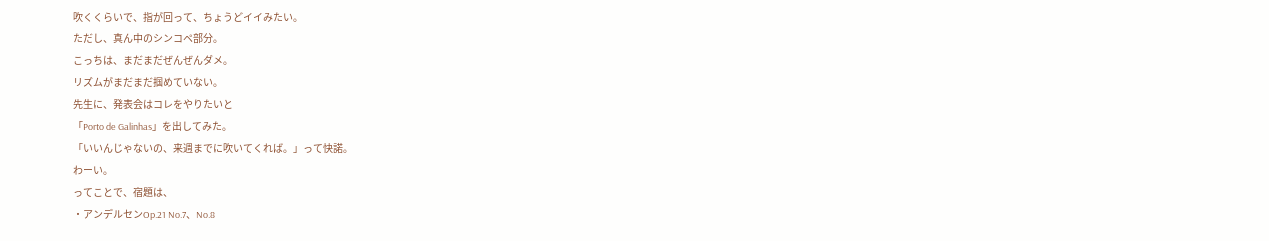吹くくらいで、指が回って、ちょうどイイみたい。
ただし、真ん中のシンコペ部分。
こっちは、まだまだぜんぜんダメ。
リズムがまだまだ掴めていない。
先生に、発表会はコレをやりたいと
「Porto de Galinhas」を出してみた。
「いいんじゃないの、来週までに吹いてくれば。」って快諾。
わーい。
ってことで、宿題は、
・アンデルセンOp.21 No.7、No.8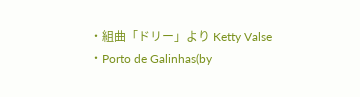・組曲「ドリー」より Ketty Valse
・Porto de Galinhas(by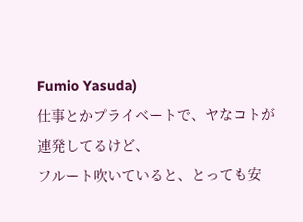Fumio Yasuda)
仕事とかプライベートで、ヤなコトが連発してるけど、
フルート吹いていると、とっても安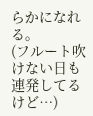らかになれる。
(フルート吹けない日も連発してるけど…)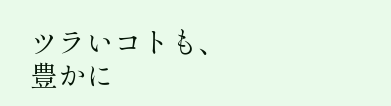ツラいコトも、豊かに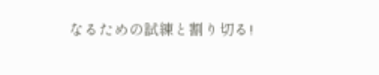なるための試練と割り切る!